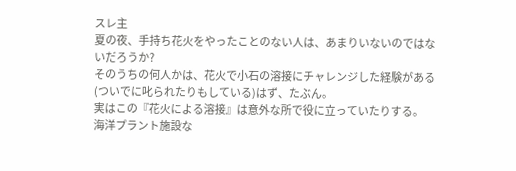スレ主
夏の夜、手持ち花火をやったことのない人は、あまりいないのではないだろうか?
そのうちの何人かは、花火で小石の溶接にチャレンジした経験がある(ついでに叱られたりもしている)はず、たぶん。
実はこの『花火による溶接』は意外な所で役に立っていたりする。
海洋プラント施設な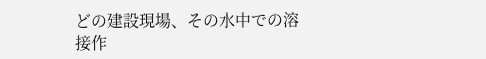どの建設現場、その水中での溶接作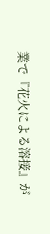業で『花火による溶接』が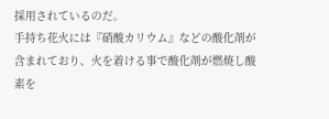採用されているのだ。
手持ち花火には『硝酸カリウム』などの酸化剤が含まれており、火を着ける事で酸化剤が燃焼し酸素を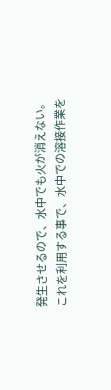発生させるので、水中でも火が消えない。
これを利用する事で、水中での溶接作業を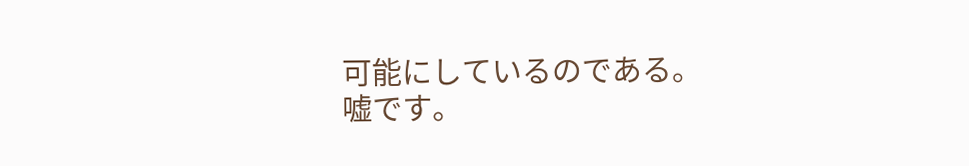可能にしているのである。
嘘です。